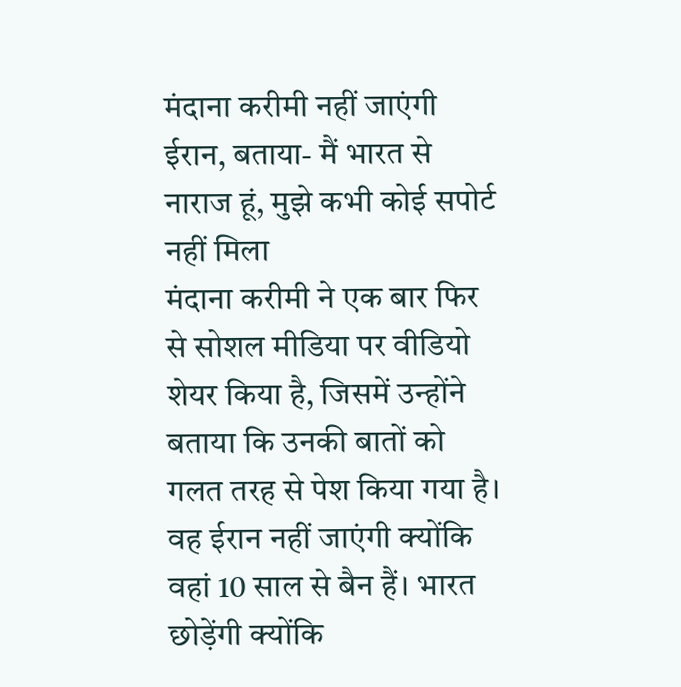मंदाना करीमी नहीं जाएंगी ईरान, बताया- मैं भारत से नाराज हूं, मुझे कभी कोई सपोर्ट नहीं मिला
मंदाना करीमी ने एक बार फिर से सोशल मीडिया पर वीडियो शेयर किया है, जिसमें उन्होंने बताया कि उनकी बातों को गलत तरह से पेश किया गया है। वह ईरान नहीं जाएंगी क्योंकि वहां 10 साल से बैन हैं। भारत छोड़ेंगी क्योंकि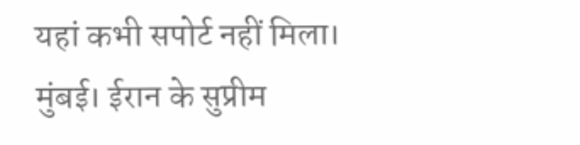यहां कभी सपोर्ट नहीं मिला।
मुंबई। ईरान के सुप्रीम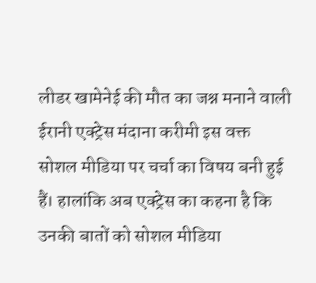लीडर खामेनेई की मौत का जश्न मनाने वाली ईरानी एक्ट्रेस मंदाना करीमी इस वक्त सोशल मीडिया पर चर्चा का विषय बनी हुई हैं। हालांकि अब एक्ट्रेस का कहना है कि उनकी बातों को सोशल मीडिया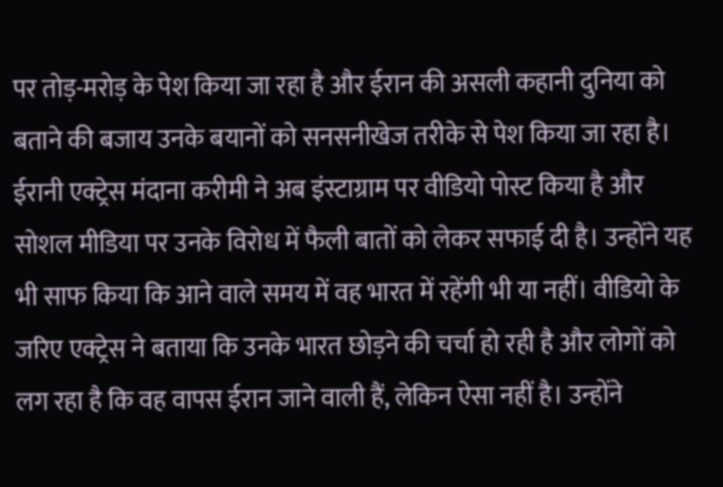पर तोड़-मरोड़ के पेश किया जा रहा है और ईरान की असली कहानी दुनिया को बताने की बजाय उनके बयानों को सनसनीखेज तरीके से पेश किया जा रहा है।
ईरानी एक्ट्रेस मंदाना करीमी ने अब इंस्टाग्राम पर वीडियो पोस्ट किया है और सोशल मीडिया पर उनके विरोध में फैली बातों को लेकर सफाई दी है। उन्होंने यह भी साफ किया कि आने वाले समय में वह भारत में रहेंगी भी या नहीं। वीडियो के जरिए एक्ट्रेस ने बताया कि उनके भारत छोड़ने की चर्चा हो रही है और लोगों को लग रहा है कि वह वापस ईरान जाने वाली हैं, लेकिन ऐसा नहीं है। उन्होंने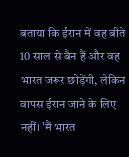बताया कि ईरान में वह बीते 10 साल से बैन हैं और वह भारत जरूर छोड़ेंगी, लेकिन वापस ईरान जाने के लिए नहीं। 'मैं भारत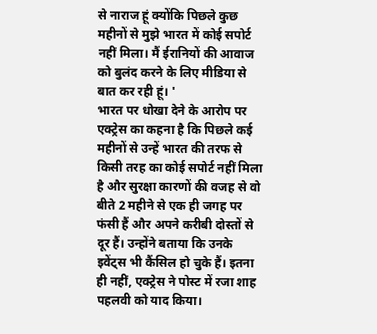से नाराज हूं क्योंकि पिछले कुछ महीनों से मुझे भारत में कोई सपोर्ट नहीं मिला। मैं ईरानियों की आवाज को बुलंद करने के लिए मीडिया से बात कर रही हूं। '
भारत पर धोखा देने के आरोप पर एक्ट्रेस का कहना है कि पिछले कई महीनों से उन्हें भारत की तरफ से किसी तरह का कोई सपोर्ट नहीं मिला है और सुरक्षा कारणों की वजह से वो बीते 2 महीने से एक ही जगह पर फंसी हैं और अपने करीबी दोस्तों से दूर हैं। उन्होंने बताया कि उनके इवेंट्स भी कैंसिल हो चुके हैं। इतना ही नहीं, एक्ट्रेस ने पोस्ट में रजा शाह पहलवी को याद किया।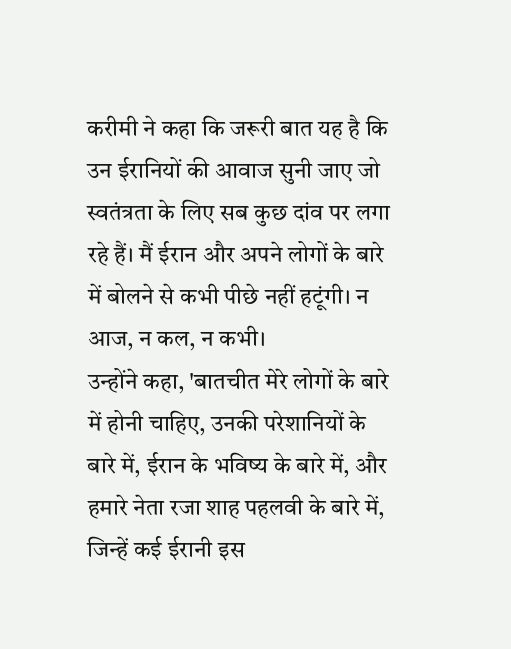करीमी ने कहा कि जरूरी बात यह है कि उन ईरानियों की आवाज सुनी जाए जो स्वतंत्रता के लिए सब कुछ दांव पर लगा रहे हैं। मैं ईरान और अपने लोगों के बारे में बोलने से कभी पीछे नहीं हटूंगी। न आज, न कल, न कभी।
उन्होंने कहा, 'बातचीत मेरे लोगों के बारे में होनी चाहिए, उनकी परेशानियों के बारे में, ईरान के भविष्य के बारे में, और हमारे नेता रजा शाह पहलवी के बारे में, जिन्हें कई ईरानी इस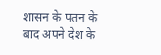शासन के पतन के बाद अपने देश के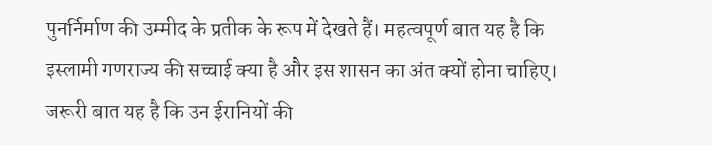पुनर्निर्माण की उम्मीद के प्रतीक के रूप में देखते हैं। महत्वपूर्ण बात यह है कि इस्लामी गणराज्य की सच्चाई क्या है और इस शासन का अंत क्यों होना चाहिए। जरूरी बात यह है कि उन ईरानियों की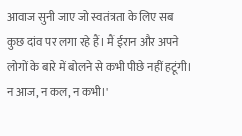आवाज सुनी जाए जो स्वतंत्रता के लिए सब कुछ दांव पर लगा रहे हैं। मैं ईरान और अपने लोगों के बारे में बोलने से कभी पीछे नहीं हटूंगी। न आज, न कल, न कभी।'